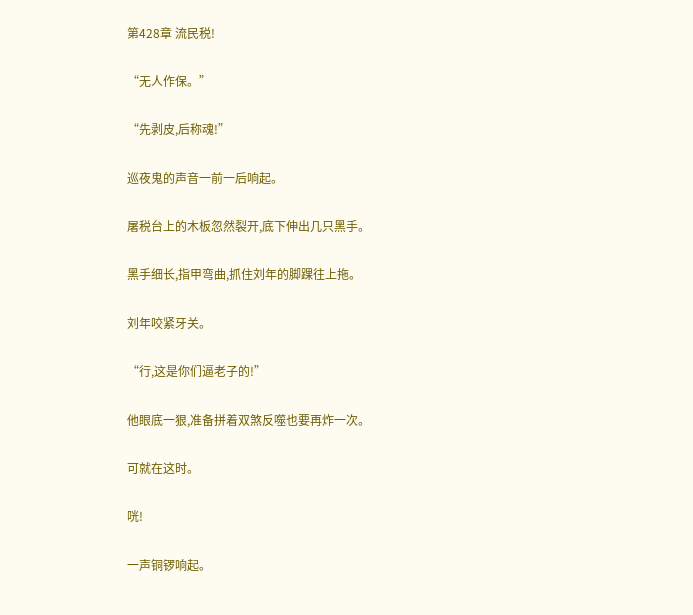第428章 流民税!

“无人作保。”

“先剥皮,后称魂!”

巡夜鬼的声音一前一后响起。

屠税台上的木板忽然裂开,底下伸出几只黑手。

黑手细长,指甲弯曲,抓住刘年的脚踝往上拖。

刘年咬紧牙关。

“行,这是你们逼老子的!”

他眼底一狠,准备拼着双煞反噬也要再炸一次。

可就在这时。

咣!

一声铜锣响起。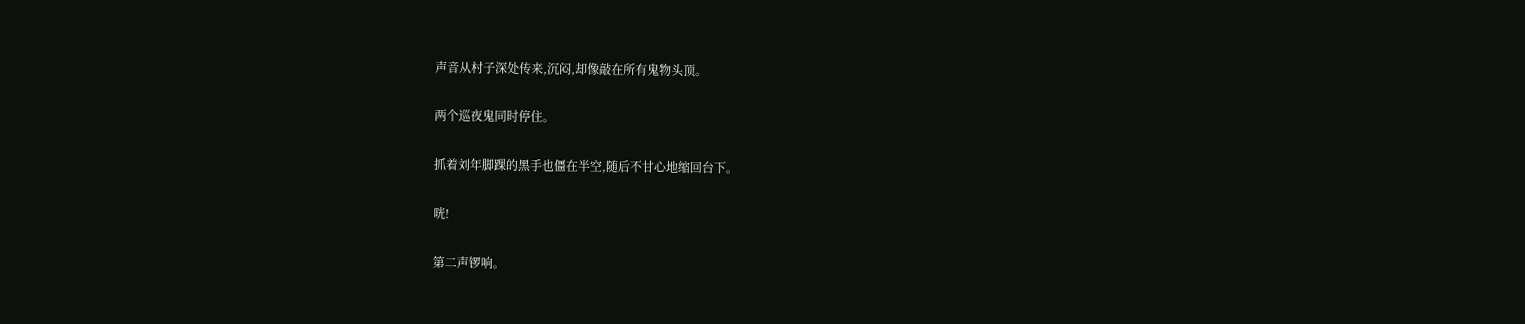声音从村子深处传来,沉闷,却像敲在所有鬼物头顶。

两个巡夜鬼同时停住。

抓着刘年脚踝的黑手也僵在半空,随后不甘心地缩回台下。

咣!

第二声锣响。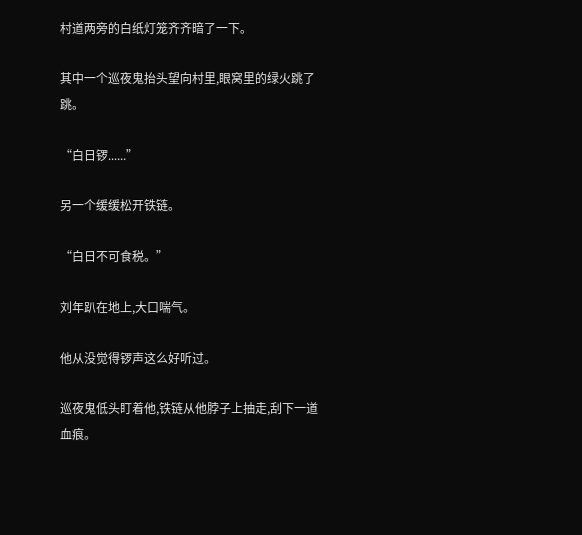村道两旁的白纸灯笼齐齐暗了一下。

其中一个巡夜鬼抬头望向村里,眼窝里的绿火跳了跳。

“白日锣......”

另一个缓缓松开铁链。

“白日不可食税。”

刘年趴在地上,大口喘气。

他从没觉得锣声这么好听过。

巡夜鬼低头盯着他,铁链从他脖子上抽走,刮下一道血痕。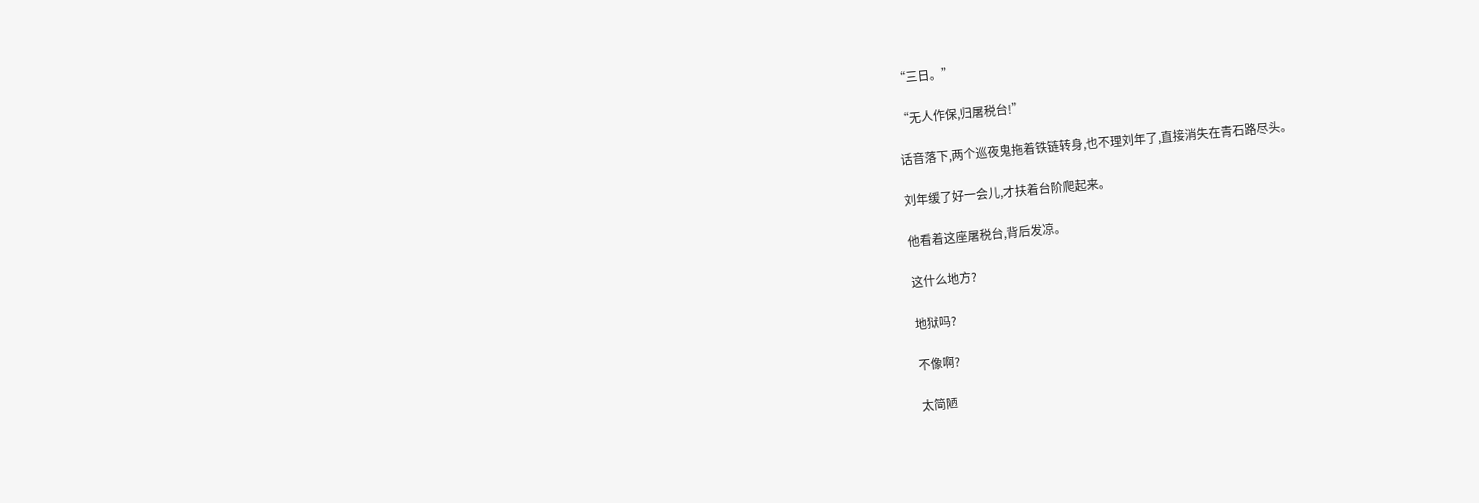“三日。”

“无人作保,归屠税台!”

话音落下,两个巡夜鬼拖着铁链转身,也不理刘年了,直接消失在青石路尽头。

刘年缓了好一会儿,才扶着台阶爬起来。

他看着这座屠税台,背后发凉。

这什么地方?

地狱吗?

不像啊?

太简陋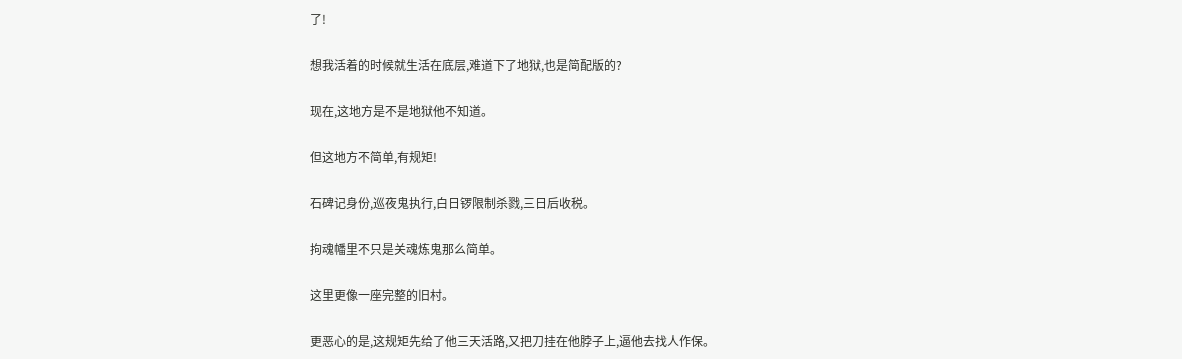了!

想我活着的时候就生活在底层,难道下了地狱,也是简配版的?

现在,这地方是不是地狱他不知道。

但这地方不简单,有规矩!

石碑记身份,巡夜鬼执行,白日锣限制杀戮,三日后收税。

拘魂幡里不只是关魂炼鬼那么简单。

这里更像一座完整的旧村。

更恶心的是,这规矩先给了他三天活路,又把刀挂在他脖子上,逼他去找人作保。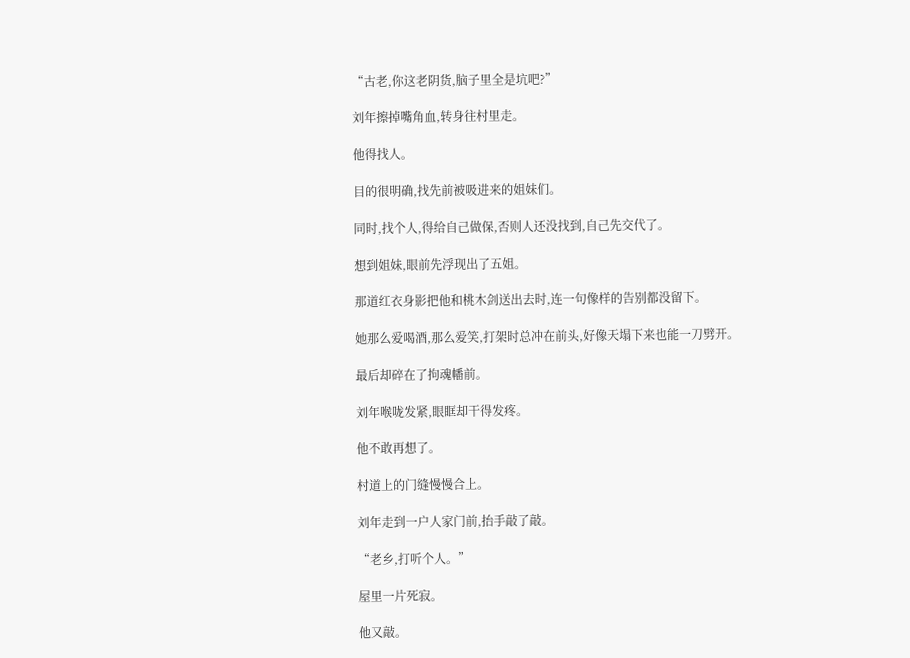“古老,你这老阴货,脑子里全是坑吧?”

刘年擦掉嘴角血,转身往村里走。

他得找人。

目的很明确,找先前被吸进来的姐妹们。

同时,找个人,得给自己做保,否则人还没找到,自己先交代了。

想到姐妹,眼前先浮现出了五姐。

那道红衣身影把他和桃木剑送出去时,连一句像样的告别都没留下。

她那么爱喝酒,那么爱笑,打架时总冲在前头,好像天塌下来也能一刀劈开。

最后却碎在了拘魂幡前。

刘年喉咙发紧,眼眶却干得发疼。

他不敢再想了。

村道上的门缝慢慢合上。

刘年走到一户人家门前,抬手敲了敲。

“老乡,打听个人。”

屋里一片死寂。

他又敲。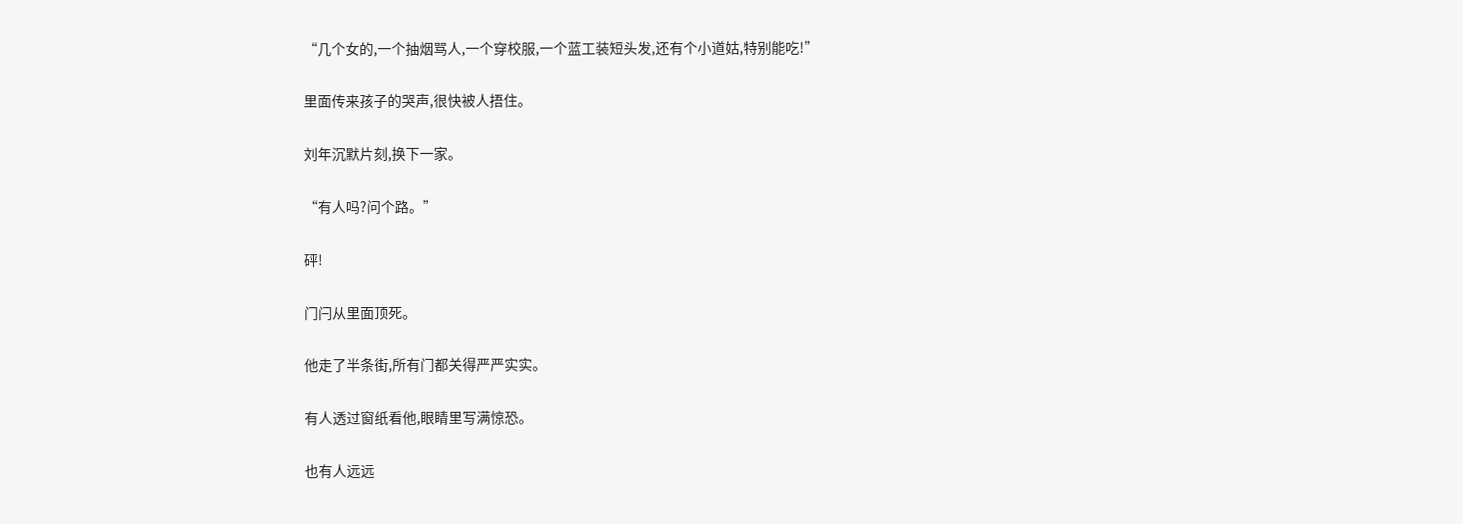“几个女的,一个抽烟骂人,一个穿校服,一个蓝工装短头发,还有个小道姑,特别能吃!”

里面传来孩子的哭声,很快被人捂住。

刘年沉默片刻,换下一家。

“有人吗?问个路。”

砰!

门闩从里面顶死。

他走了半条街,所有门都关得严严实实。

有人透过窗纸看他,眼睛里写满惊恐。

也有人远远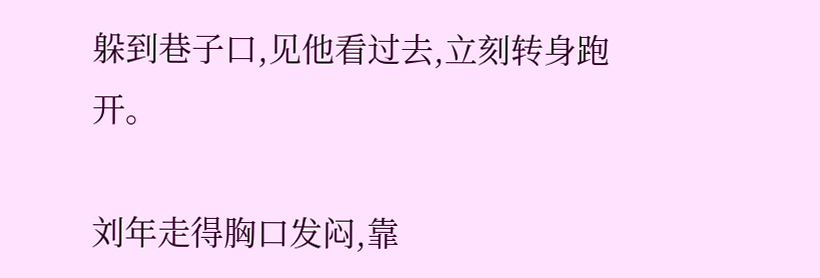躲到巷子口,见他看过去,立刻转身跑开。

刘年走得胸口发闷,靠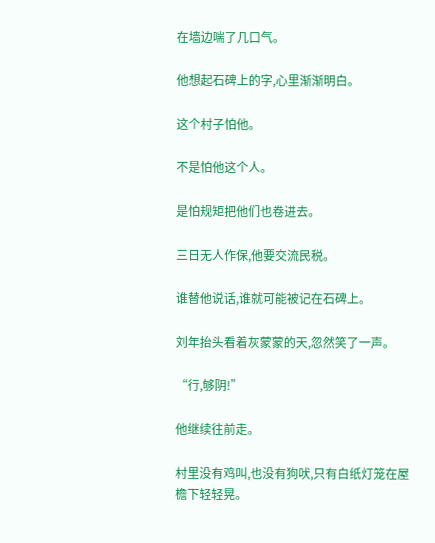在墙边喘了几口气。

他想起石碑上的字,心里渐渐明白。

这个村子怕他。

不是怕他这个人。

是怕规矩把他们也卷进去。

三日无人作保,他要交流民税。

谁替他说话,谁就可能被记在石碑上。

刘年抬头看着灰蒙蒙的天,忽然笑了一声。

“行,够阴!”

他继续往前走。

村里没有鸡叫,也没有狗吠,只有白纸灯笼在屋檐下轻轻晃。